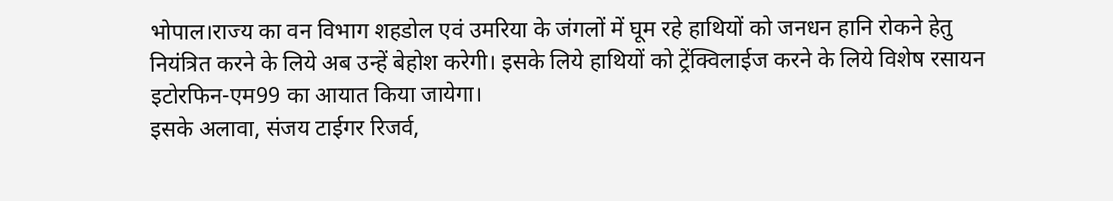भोपाल।राज्य का वन विभाग शहडोल एवं उमरिया के जंगलों में घूम रहे हाथियों को जनधन हानि रोकने हेतु नियंत्रित करने के लिये अब उन्हें बेहोश करेगी। इसके लिये हाथियों को ट्रेंक्विलाईज करने के लिये विशेष रसायन इटोरफिन-एम99 का आयात किया जायेगा।
इसके अलावा, संजय टाईगर रिजर्व,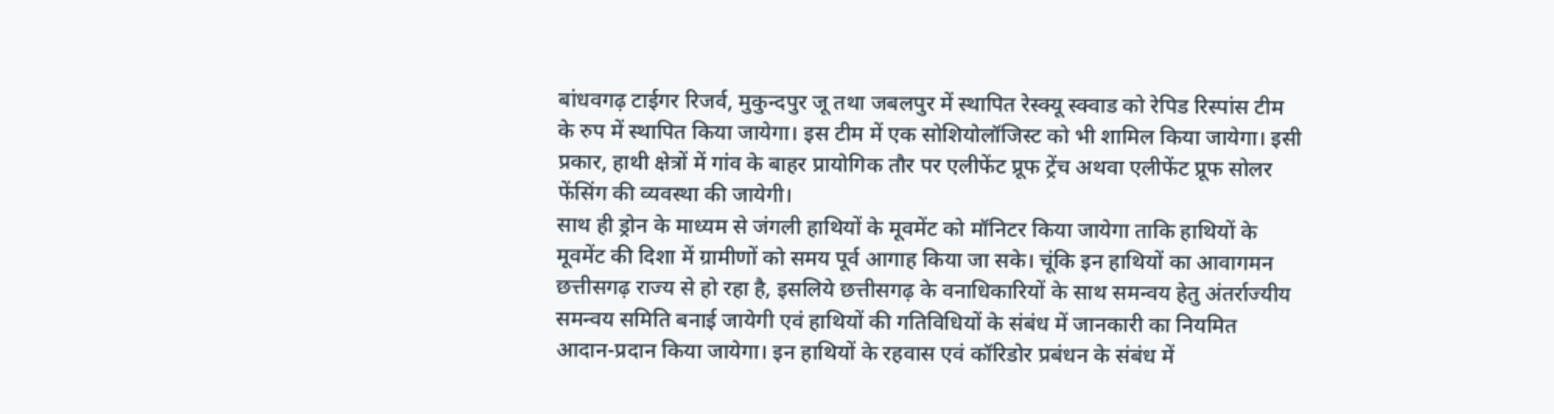बांधवगढ़ टाईगर रिजर्व, मुकुन्दपुर जू तथा जबलपुर में स्थापित रेस्क्यू स्क्वाड को रेपिड रिस्पांस टीम के रुप में स्थापित किया जायेगा। इस टीम में एक सोशियोलॉजिस्ट को भी शामिल किया जायेगा। इसी प्रकार, हाथी क्षेत्रों में गांव के बाहर प्रायोगिक तौर पर एलीफेंट प्रूफ ट्रेंच अथवा एलीफेंट प्रूफ सोलर फेंसिंग की व्यवस्था की जायेगी।
साथ ही ड्रोन के माध्यम से जंगली हाथियों के मूवमेंट को मॉनिटर किया जायेगा ताकि हाथियों के मूवमेंट की दिशा में ग्रामीणों को समय पूर्व आगाह किया जा सके। चूंकि इन हाथियों का आवागमन छत्तीसगढ़ राज्य से हो रहा है, इसलिये छत्तीसगढ़ के वनाधिकारियों के साथ समन्वय हेतु अंतर्राज्यीय समन्वय समिति बनाई जायेगी एवं हाथियों की गतिविधियों के संबंध में जानकारी का नियमित आदान-प्रदान किया जायेगा। इन हाथियों के रहवास एवं कॉरिडोर प्रबंधन के संबंध में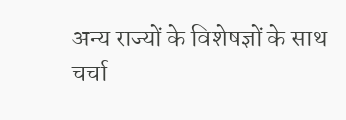अन्य राज्यों के विशेषज्ञों के साथ चर्चा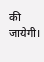की जायेगी।